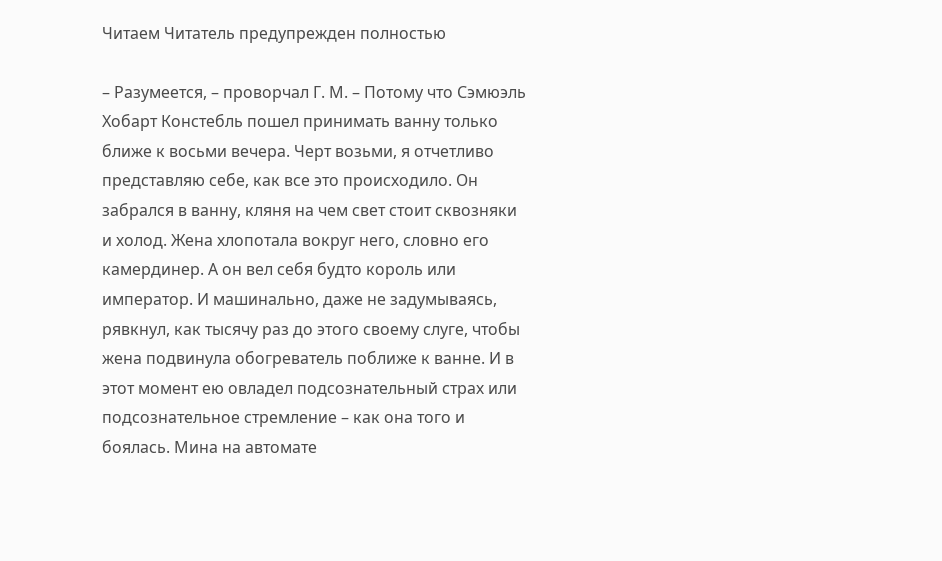Читаем Читатель предупрежден полностью

– Разумеется, – проворчал Г. М. – Потому что Сэмюэль Хобарт Констебль пошел принимать ванну только ближе к восьми вечера. Черт возьми, я отчетливо представляю себе, как все это происходило. Он забрался в ванну, кляня на чем свет стоит сквозняки и холод. Жена хлопотала вокруг него, словно его камердинер. А он вел себя будто король или император. И машинально, даже не задумываясь, рявкнул, как тысячу раз до этого своему слуге, чтобы жена подвинула обогреватель поближе к ванне. И в этот момент ею овладел подсознательный страх или подсознательное стремление – как она того и боялась. Мина на автомате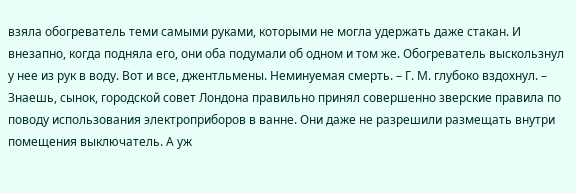взяла обогреватель теми самыми руками, которыми не могла удержать даже стакан. И внезапно, когда подняла его, они оба подумали об одном и том же. Обогреватель выскользнул у нее из рук в воду. Вот и все, джентльмены. Неминуемая смерть. – Г. М. глубоко вздохнул. – Знаешь, сынок, городской совет Лондона правильно принял совершенно зверские правила по поводу использования электроприборов в ванне. Они даже не разрешили размещать внутри помещения выключатель. А уж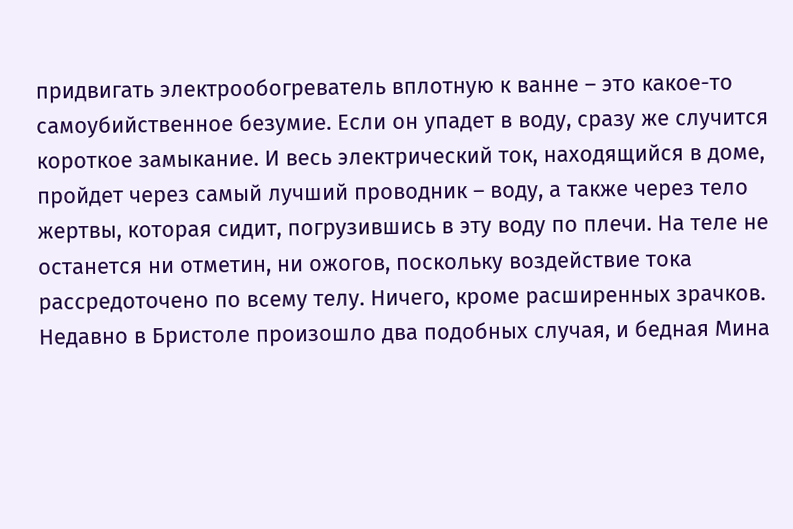придвигать электрообогреватель вплотную к ванне – это какое-то самоубийственное безумие. Если он упадет в воду, сразу же случится короткое замыкание. И весь электрический ток, находящийся в доме, пройдет через самый лучший проводник – воду, а также через тело жертвы, которая сидит, погрузившись в эту воду по плечи. На теле не останется ни отметин, ни ожогов, поскольку воздействие тока рассредоточено по всему телу. Ничего, кроме расширенных зрачков. Недавно в Бристоле произошло два подобных случая, и бедная Мина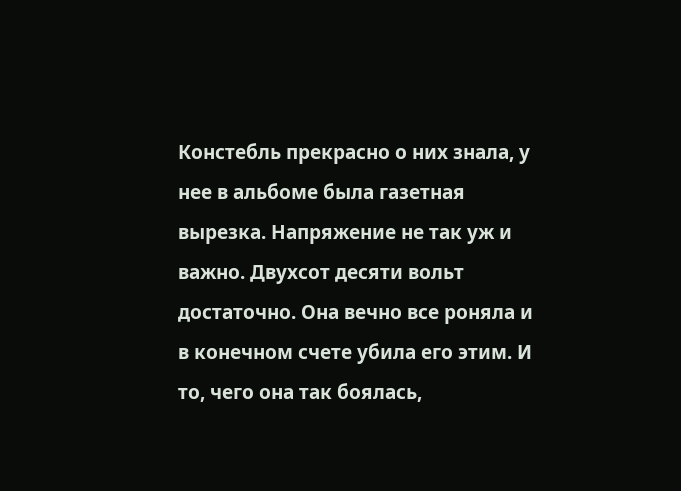Констебль прекрасно о них знала, у нее в альбоме была газетная вырезка. Напряжение не так уж и важно. Двухсот десяти вольт достаточно. Она вечно все роняла и в конечном счете убила его этим. И то, чего она так боялась,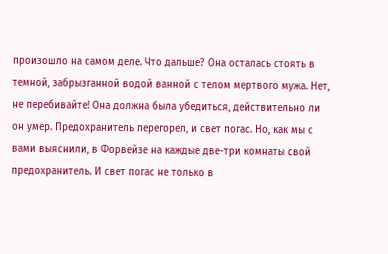произошло на самом деле. Что дальше? Она осталась стоять в темной, забрызганной водой ванной с телом мертвого мужа. Нет, не перебивайте! Она должна была убедиться, действительно ли он умер. Предохранитель перегорел, и свет погас. Но, как мы с вами выяснили, в Форвейзе на каждые две-три комнаты свой предохранитель. И свет погас не только в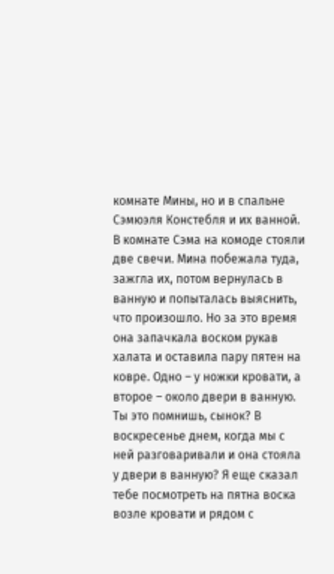комнате Мины, но и в спальне Сэмюэля Констебля и их ванной. В комнате Сэма на комоде стояли две свечи. Мина побежала туда, зажгла их, потом вернулась в ванную и попыталась выяснить, что произошло. Но за это время она запачкала воском рукав халата и оставила пару пятен на ковре. Одно – у ножки кровати, а второе – около двери в ванную. Ты это помнишь, сынок? В воскресенье днем, когда мы с ней разговаривали и она стояла у двери в ванную? Я еще сказал тебе посмотреть на пятна воска возле кровати и рядом с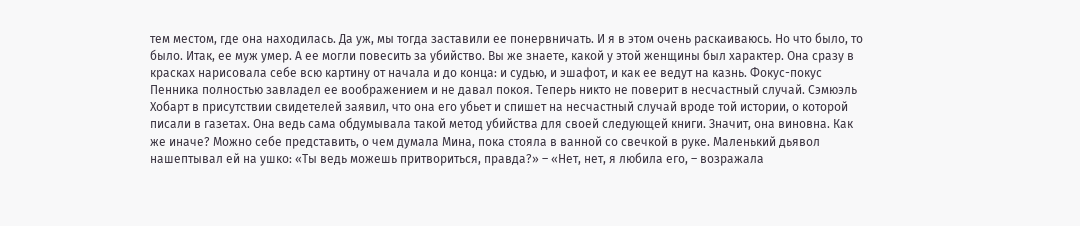тем местом, где она находилась. Да уж, мы тогда заставили ее понервничать. И я в этом очень раскаиваюсь. Но что было, то было. Итак, ее муж умер. А ее могли повесить за убийство. Вы же знаете, какой у этой женщины был характер. Она сразу в красках нарисовала себе всю картину от начала и до конца: и судью, и эшафот, и как ее ведут на казнь. Фокус-покус Пенника полностью завладел ее воображением и не давал покоя. Теперь никто не поверит в несчастный случай. Сэмюэль Хобарт в присутствии свидетелей заявил, что она его убьет и спишет на несчастный случай вроде той истории, о которой писали в газетах. Она ведь сама обдумывала такой метод убийства для своей следующей книги. Значит, она виновна. Как же иначе? Можно себе представить, о чем думала Мина, пока стояла в ванной со свечкой в руке. Маленький дьявол нашептывал ей на ушко: «Ты ведь можешь притвориться, правда?» – «Нет, нет, я любила его, – возражала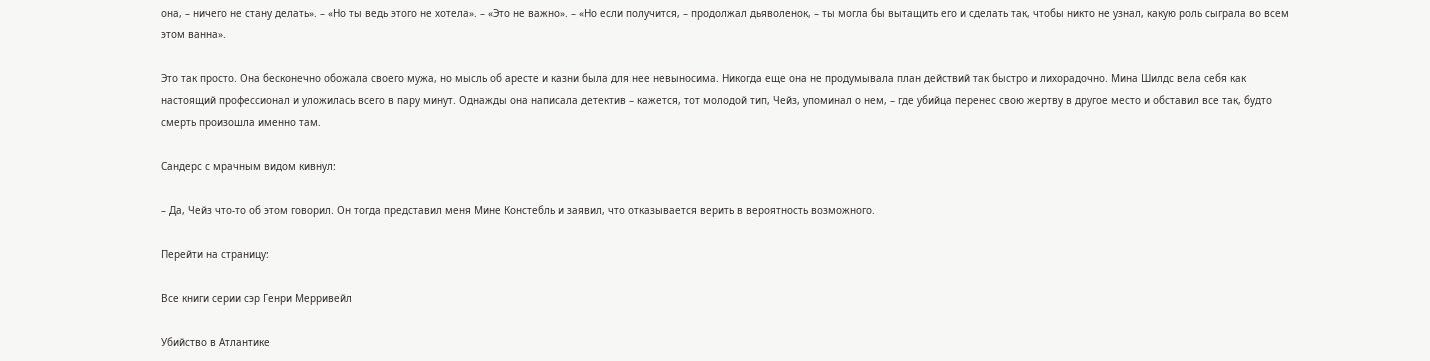она, – ничего не стану делать». – «Но ты ведь этого не хотела». – «Это не важно». – «Но если получится, – продолжал дьяволенок, – ты могла бы вытащить его и сделать так, чтобы никто не узнал, какую роль сыграла во всем этом ванна».

Это так просто. Она бесконечно обожала своего мужа, но мысль об аресте и казни была для нее невыносима. Никогда еще она не продумывала план действий так быстро и лихорадочно. Мина Шилдс вела себя как настоящий профессионал и уложилась всего в пару минут. Однажды она написала детектив – кажется, тот молодой тип, Чейз, упоминал о нем, – где убийца перенес свою жертву в другое место и обставил все так, будто смерть произошла именно там.

Сандерс с мрачным видом кивнул:

– Да, Чейз что-то об этом говорил. Он тогда представил меня Мине Констебль и заявил, что отказывается верить в вероятность возможного.

Перейти на страницу:

Все книги серии сэр Генри Мерривейл

Убийство в Атлантике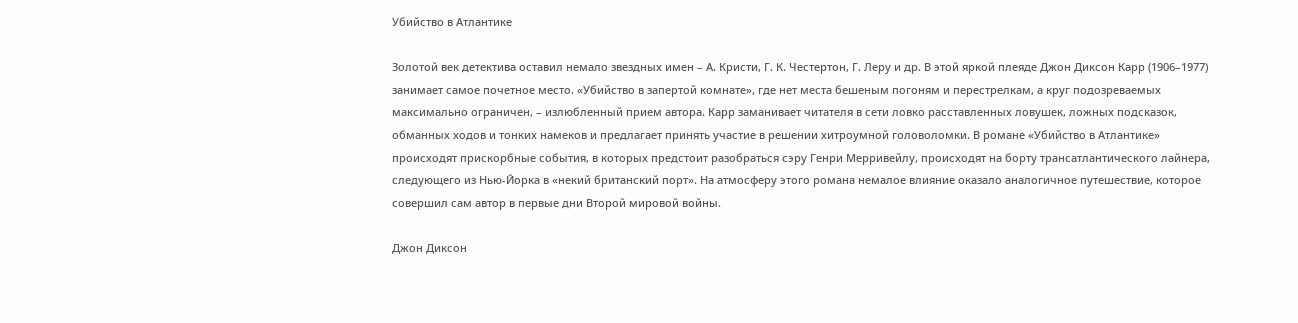Убийство в Атлантике

Золотой век детектива оставил немало звездных имен – А. Кристи, Г. К. Честертон, Г. Леру и др. В этой яркой плеяде Джон Диксон Карр (1906–1977) занимает самое почетное место. «Убийство в запертой комнате», где нет места бешеным погоням и перестрелкам, а круг подозреваемых максимально ограничен, – излюбленный прием автора. Карр заманивает читателя в сети ловко расставленных ловушек, ложных подсказок, обманных ходов и тонких намеков и предлагает принять участие в решении хитроумной головоломки. В романе «Убийство в Атлантике» происходят прискорбные события, в которых предстоит разобраться сэру Генри Мерривейлу, происходят на борту трансатлантического лайнера, следующего из Нью-Йорка в «некий британский порт». На атмосферу этого романа немалое влияние оказало аналогичное путешествие, которое совершил сам автор в первые дни Второй мировой войны.

Джон Диксон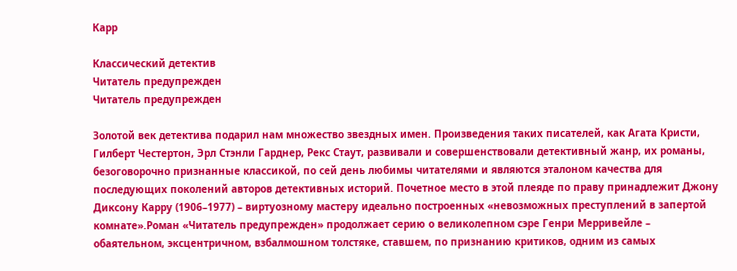Карр

Классический детектив
Читатель предупрежден
Читатель предупрежден

Золотой век детектива подарил нам множество звездных имен. Произведения таких писателей, как Агата Кристи, Гилберт Честертон, Эрл Стэнли Гарднер, Рекс Стаут, развивали и совершенствовали детективный жанр, их романы, безоговорочно признанные классикой, по сей день любимы читателями и являются эталоном качества для последующих поколений авторов детективных историй. Почетное место в этой плеяде по праву принадлежит Джону Диксону Карру (1906–1977) – виртуозному мастеру идеально построенных «невозможных преступлений в запертой комнате».Роман «Читатель предупрежден» продолжает серию о великолепном сэре Генри Мерривейле – обаятельном, эксцентричном, взбалмошном толстяке, ставшем, по признанию критиков, одним из самых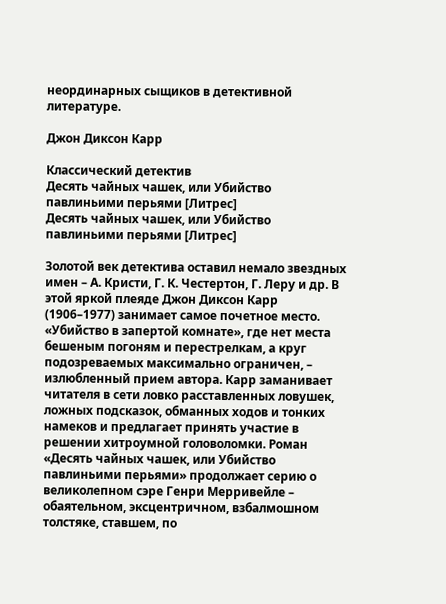неординарных сыщиков в детективной литературе.

Джон Диксон Карр

Классический детектив
Десять чайных чашек, или Убийство павлиньими перьями [Литрес]
Десять чайных чашек, или Убийство павлиньими перьями [Литрес]

Золотой век детектива оставил немало звездных имен – А. Кристи, Г. К. Честертон, Г. Леру и др. В этой яркой плеяде Джон Диксон Карр (1906–1977) занимает самое почетное место. «Убийство в запертой комнате», где нет места бешеным погоням и перестрелкам, а круг подозреваемых максимально ограничен, – излюбленный прием автора. Карр заманивает читателя в сети ловко расставленных ловушек, ложных подсказок, обманных ходов и тонких намеков и предлагает принять участие в решении хитроумной головоломки. Роман «Десять чайных чашек, или Убийство павлиньими перьями» продолжает серию о великолепном сэре Генри Мерривейле – обаятельном, эксцентричном, взбалмошном толстяке, ставшем, по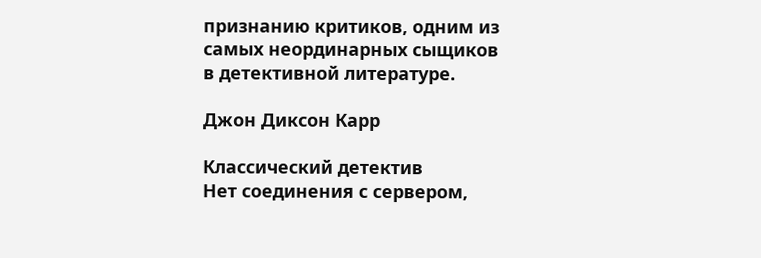признанию критиков, одним из самых неординарных сыщиков в детективной литературе.

Джон Диксон Карр

Классический детектив
Нет соединения с сервером,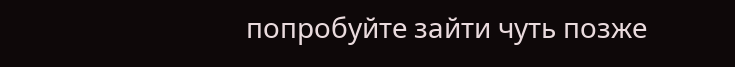попробуйте зайти чуть позже